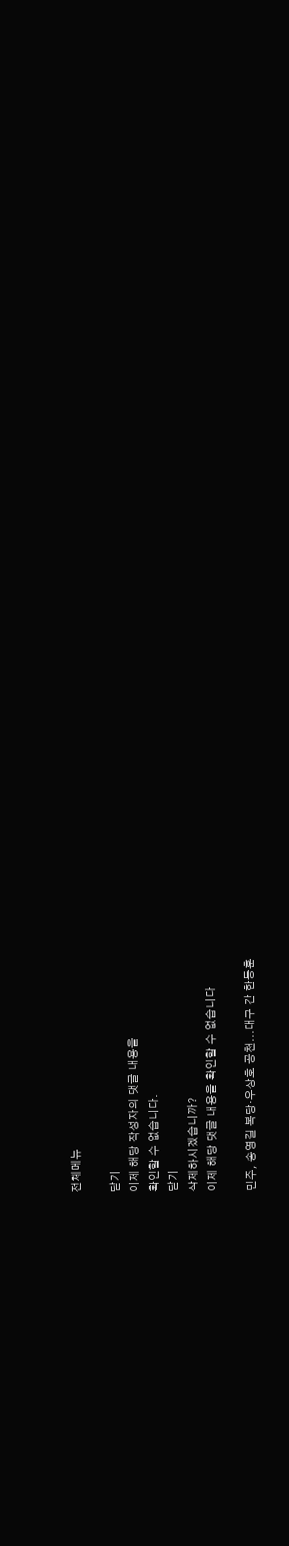전체메뉴

닫기
이제 해당 작성자의 댓글 내용을
확인할 수 없습니다.
닫기
삭제하시겠습니까?
이제 해당 댓글 내용을 확인할 수 없습니다

민주, 송영길 복당·우상호 공천...대구 간 한동훈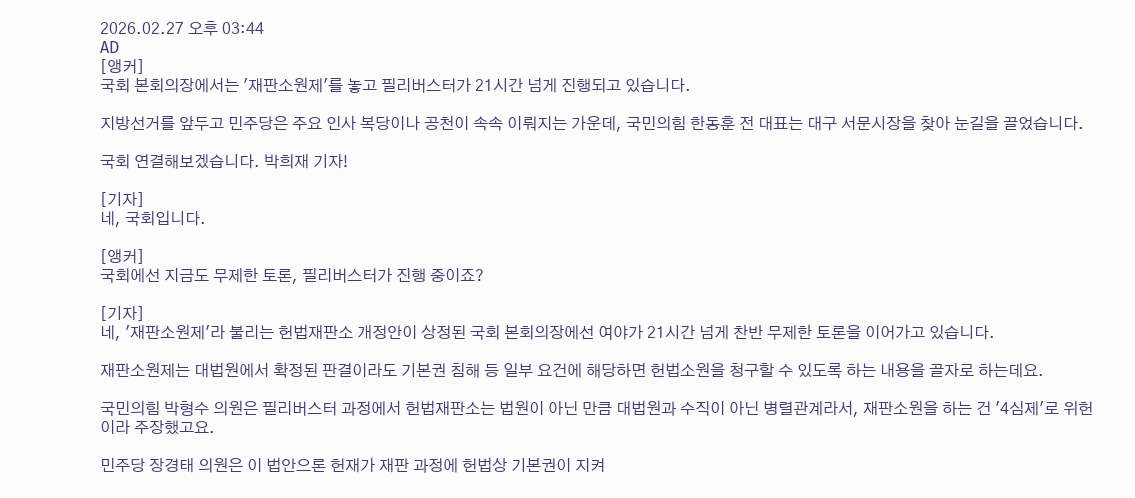2026.02.27 오후 03:44
AD
[앵커]
국회 본회의장에서는 '재판소원제'를 놓고 필리버스터가 21시간 넘게 진행되고 있습니다.

지방선거를 앞두고 민주당은 주요 인사 복당이나 공천이 속속 이뤄지는 가운데, 국민의힘 한동훈 전 대표는 대구 서문시장을 찾아 눈길을 끌었습니다.

국회 연결해보겠습니다. 박희재 기자!

[기자]
네, 국회입니다.

[앵커]
국회에선 지금도 무제한 토론, 필리버스터가 진행 중이죠?

[기자]
네, '재판소원제'라 불리는 헌법재판소 개정안이 상정된 국회 본회의장에선 여야가 21시간 넘게 찬반 무제한 토론을 이어가고 있습니다.

재판소원제는 대법원에서 확정된 판결이라도 기본권 침해 등 일부 요건에 해당하면 헌법소원을 청구할 수 있도록 하는 내용을 골자로 하는데요.

국민의힘 박형수 의원은 필리버스터 과정에서 헌법재판소는 법원이 아닌 만큼 대법원과 수직이 아닌 병렬관계라서, 재판소원을 하는 건 '4심제'로 위헌이라 주장했고요.

민주당 장경태 의원은 이 법안으론 헌재가 재판 과정에 헌법상 기본권이 지켜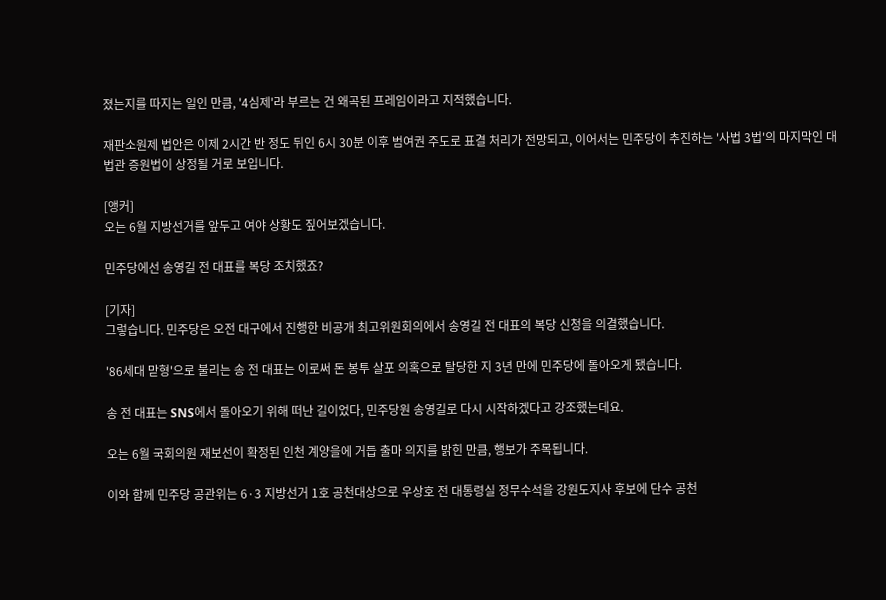졌는지를 따지는 일인 만큼, '4심제'라 부르는 건 왜곡된 프레임이라고 지적했습니다.

재판소원제 법안은 이제 2시간 반 정도 뒤인 6시 30분 이후 범여권 주도로 표결 처리가 전망되고, 이어서는 민주당이 추진하는 '사법 3법'의 마지막인 대법관 증원법이 상정될 거로 보입니다.

[앵커]
오는 6월 지방선거를 앞두고 여야 상황도 짚어보겠습니다.

민주당에선 송영길 전 대표를 복당 조치했죠?

[기자]
그렇습니다. 민주당은 오전 대구에서 진행한 비공개 최고위원회의에서 송영길 전 대표의 복당 신청을 의결했습니다.

'86세대 맏형'으로 불리는 송 전 대표는 이로써 돈 봉투 살포 의혹으로 탈당한 지 3년 만에 민주당에 돌아오게 됐습니다.

송 전 대표는 SNS에서 돌아오기 위해 떠난 길이었다, 민주당원 송영길로 다시 시작하겠다고 강조했는데요.

오는 6월 국회의원 재보선이 확정된 인천 계양을에 거듭 출마 의지를 밝힌 만큼, 행보가 주목됩니다.

이와 함께 민주당 공관위는 6·3 지방선거 1호 공천대상으로 우상호 전 대통령실 정무수석을 강원도지사 후보에 단수 공천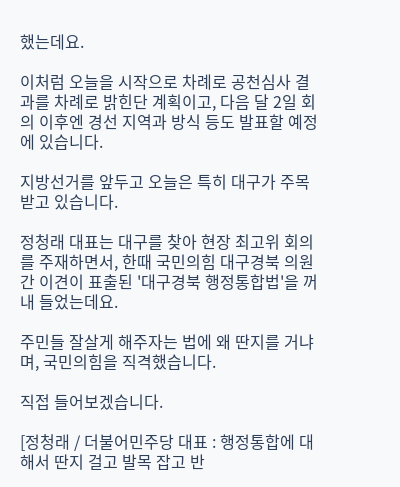했는데요.

이처럼 오늘을 시작으로 차례로 공천심사 결과를 차례로 밝힌단 계획이고, 다음 달 2일 회의 이후엔 경선 지역과 방식 등도 발표할 예정에 있습니다.

지방선거를 앞두고 오늘은 특히 대구가 주목받고 있습니다.

정청래 대표는 대구를 찾아 현장 최고위 회의를 주재하면서, 한때 국민의힘 대구경북 의원 간 이견이 표출된 '대구경북 행정통합법'을 꺼내 들었는데요.

주민들 잘살게 해주자는 법에 왜 딴지를 거냐며, 국민의힘을 직격했습니다.

직접 들어보겠습니다.

[정청래 / 더불어민주당 대표 : 행정통합에 대해서 딴지 걸고 발목 잡고 반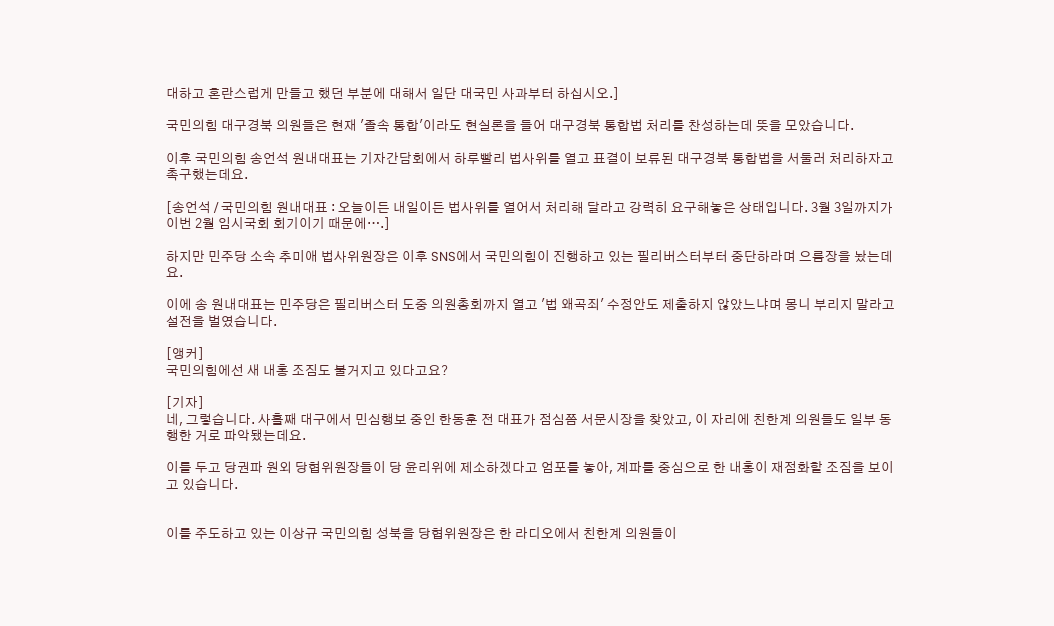대하고 혼란스럽게 만들고 했던 부분에 대해서 일단 대국민 사과부터 하십시오.]

국민의힘 대구경북 의원들은 현재 '졸속 통합'이라도 현실론을 들어 대구경북 통합법 처리를 찬성하는데 뜻을 모았습니다.

이후 국민의힘 송언석 원내대표는 기자간담회에서 하루빨리 법사위를 열고 표결이 보류된 대구경북 통합법을 서둘러 처리하자고 촉구했는데요.

[송언석 / 국민의힘 원내대표 : 오늘이든 내일이든 법사위를 열어서 처리해 달라고 강력히 요구해놓은 상태입니다. 3월 3일까지가 이번 2월 임시국회 회기이기 때문에….]

하지만 민주당 소속 추미애 법사위원장은 이후 SNS에서 국민의힘이 진행하고 있는 필리버스터부터 중단하라며 으름장을 놨는데요.

이에 송 원내대표는 민주당은 필리버스터 도중 의원총회까지 열고 '법 왜곡죄' 수정안도 제출하지 않았느냐며 몽니 부리지 말라고 설전을 벌였습니다.

[앵커]
국민의힘에선 새 내홍 조짐도 불거지고 있다고요?

[기자]
네, 그렇습니다. 사흘째 대구에서 민심행보 중인 한동훈 전 대표가 점심쯤 서문시장을 찾았고, 이 자리에 친한계 의원들도 일부 동행한 거로 파악됐는데요.

이를 두고 당권파 원외 당협위원장들이 당 윤리위에 제소하겠다고 엄포를 놓아, 계파를 중심으로 한 내홍이 재점화할 조짐을 보이고 있습니다.


이를 주도하고 있는 이상규 국민의힘 성북을 당협위원장은 한 라디오에서 친한계 의원들이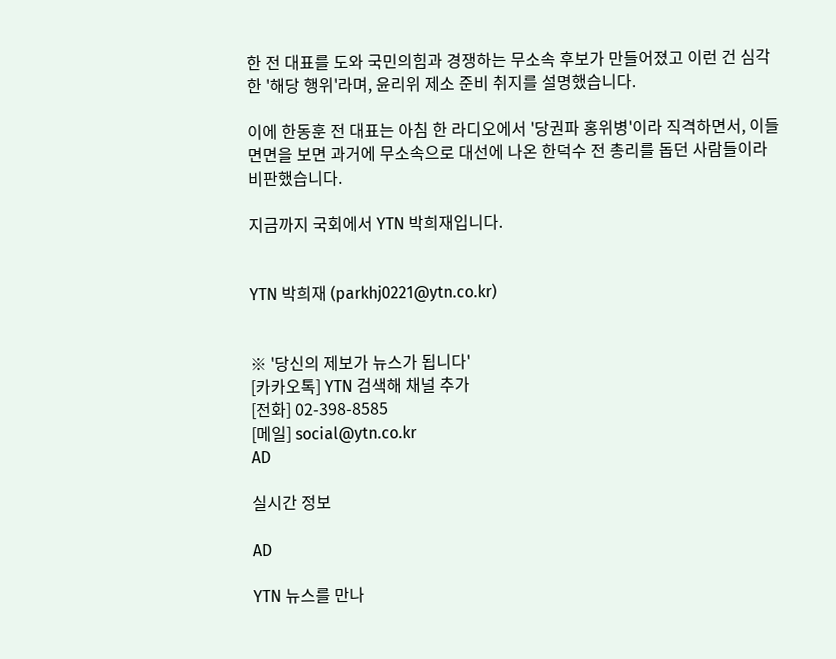한 전 대표를 도와 국민의힘과 경쟁하는 무소속 후보가 만들어졌고 이런 건 심각한 '해당 행위'라며, 윤리위 제소 준비 취지를 설명했습니다.

이에 한동훈 전 대표는 아침 한 라디오에서 '당권파 홍위병'이라 직격하면서, 이들 면면을 보면 과거에 무소속으로 대선에 나온 한덕수 전 총리를 돕던 사람들이라 비판했습니다.

지금까지 국회에서 YTN 박희재입니다.


YTN 박희재 (parkhj0221@ytn.co.kr)


※ '당신의 제보가 뉴스가 됩니다'
[카카오톡] YTN 검색해 채널 추가
[전화] 02-398-8585
[메일] social@ytn.co.kr
AD

실시간 정보

AD

YTN 뉴스를 만나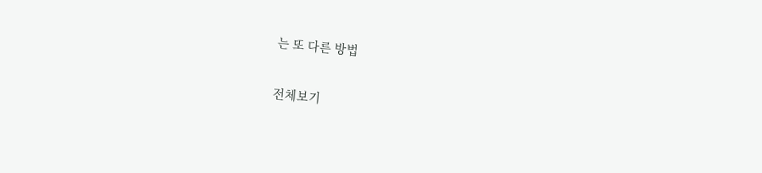는 또 다른 방법

전체보기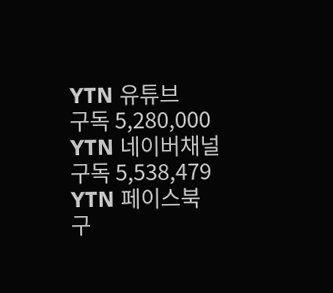YTN 유튜브
구독 5,280,000
YTN 네이버채널
구독 5,538,479
YTN 페이스북
구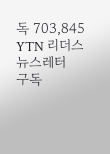독 703,845
YTN 리더스 뉴스레터
구독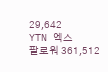29,642
YTN 엑스
팔로워 361,512